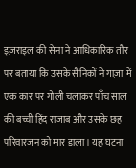इज़राइल की सेना ने आधिकारिक तौर पर बताया कि उसके सैनिकों ने गाज़ा में एक कार पर गोली चलाकर पाँच साल की बच्ची हिंद राजाब और उसके छह परिवारजन को मार डाला। यह घटना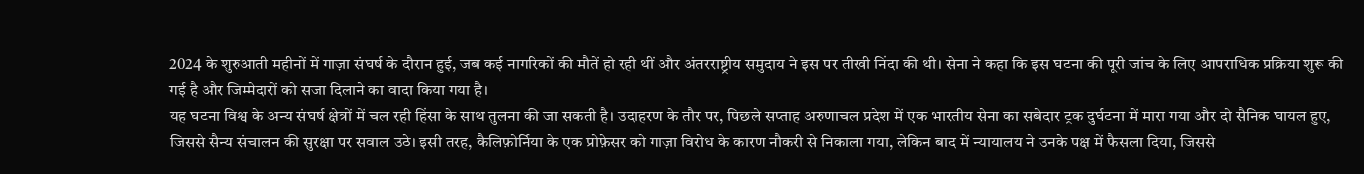2024 के शुरुआती महीनों में गाज़ा संघर्ष के दौरान हुई, जब कई नागरिकों की मौतें हो रही थीं और अंतरराष्ट्रीय समुदाय ने इस पर तीखी निंदा की थी। सेना ने कहा कि इस घटना की पूरी जांच के लिए आपराधिक प्रक्रिया शुरू की गई है और जिम्मेदारों को सजा दिलाने का वादा किया गया है।
यह घटना विश्व के अन्य संघर्ष क्षेत्रों में चल रही हिंसा के साथ तुलना की जा सकती है। उदाहरण के तौर पर, पिछले सप्ताह अरुणाचल प्रदेश में एक भारतीय सेना का सबेदार ट्रक दुर्घटना में मारा गया और दो सैनिक घायल हुए, जिससे सैन्य संचालन की सुरक्षा पर सवाल उठे। इसी तरह, कैलिफ़ोर्निया के एक प्रोफ़ेसर को गाज़ा विरोध के कारण नौकरी से निकाला गया, लेकिन बाद में न्यायालय ने उनके पक्ष में फैसला दिया, जिससे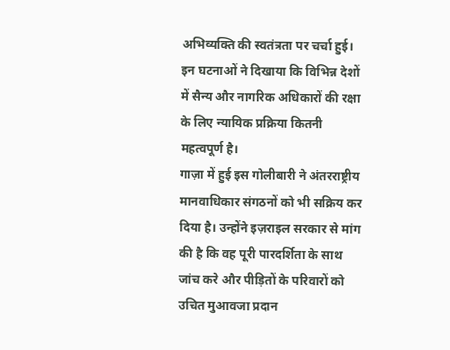अभिव्यक्ति की स्वतंत्रता पर चर्चा हुई। इन घटनाओं ने दिखाया कि विभिन्न देशों में सैन्य और नागरिक अधिकारों की रक्षा के लिए न्यायिक प्रक्रिया कितनी महत्वपूर्ण है।
गाज़ा में हुई इस गोलीबारी ने अंतरराष्ट्रीय मानवाधिकार संगठनों को भी सक्रिय कर दिया है। उन्होंने इज़राइल सरकार से मांग की है कि वह पूरी पारदर्शिता के साथ जांच करे और पीड़ितों के परिवारों को उचित मुआवजा प्रदान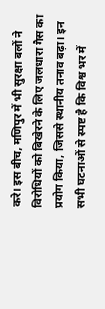करे। इस बीच, मणिपुर में भी सुरक्षा बलों ने विरोधियों को बिखेरने के लिए जलधारा गैस का प्रयोग किया, जिससे स्थानीय तनाव बढ़ा। इन सभी घटनाओं से स्पष्ट है कि विश्व भर में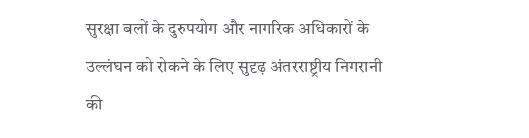सुरक्षा बलों के दुरुपयोग और नागरिक अधिकारों के उल्लंघन को रोकने के लिए सुदृढ़ अंतरराष्ट्रीय निगरानी की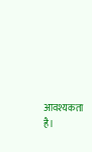आवश्यकता है।